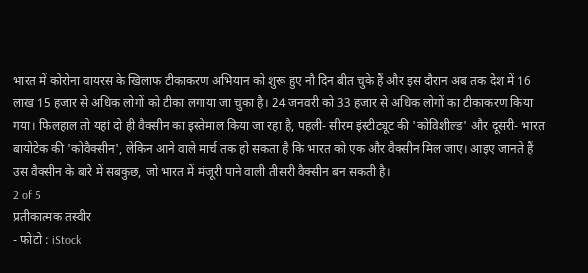भारत में कोरोना वायरस के खिलाफ टीकाकरण अभियान को शुरू हुए नौ दिन बीत चुके हैं और इस दौरान अब तक देश में 16 लाख 15 हजार से अधिक लोगों को टीका लगाया जा चुका है। 24 जनवरी को 33 हजार से अधिक लोगों का टीकाकरण किया गया। फिलहाल तो यहां दो ही वैक्सीन का इस्तेमाल किया जा रहा है, पहली- सीरम इंस्टीट्यूट की 'कोविशील्ड' और दूसरी- भारत बायोटेक की 'कोवैक्सीन', लेकिन आने वाले मार्च तक हो सकता है कि भारत को एक और वैक्सीन मिल जाए। आइए जानते हैं उस वैक्सीन के बारे में सबकुछ, जो भारत में मंजूरी पाने वाली तीसरी वैक्सीन बन सकती है।
2 of 5
प्रतीकात्मक तस्वीर
- फोटो : iStock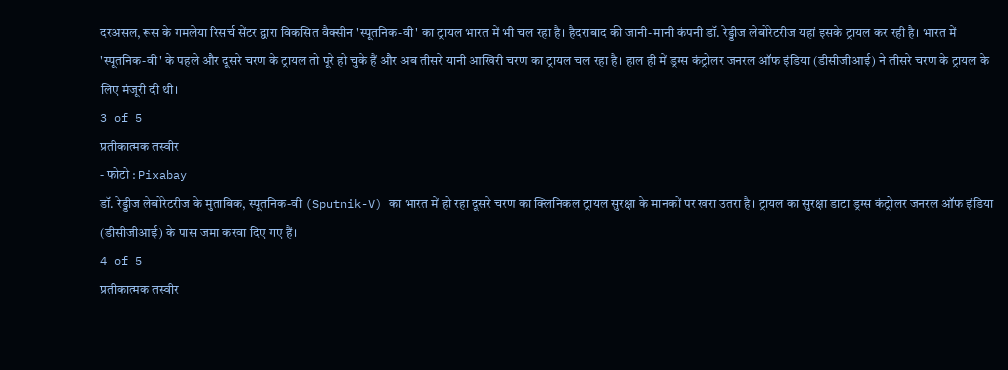दरअसल, रूस के गमलेया रिसर्च सेंटर द्वारा विकसित वैक्सीन 'स्पूतनिक-वी' का ट्रायल भारत में भी चल रहा है। हैदराबाद की जानी-मानी कंपनी डॉ. रेड्डीज लेबोरेटरीज यहां इसके ट्रायल कर रही है। भारत में 'स्पूतनिक-वी' के पहले और दूसरे चरण के ट्रायल तो पूरे हो चुके हैं और अब तीसरे यानी आखिरी चरण का ट्रायल चल रहा है। हाल ही में ड्रग्स कंट्रोलर जनरल ऑफ इंडिया (डीसीजीआई) ने तीसरे चरण के ट्रायल के लिए मंजूरी दी थी।
3 of 5
प्रतीकात्मक तस्वीर
- फोटो : Pixabay
डॉ. रेड्डीज लेबोरेटरीज के मुताबिक, स्पूतनिक-वी (Sputnik-V) का भारत में हो रहा दूसरे चरण का क्लिनिकल ट्रायल सुरक्षा के मानकों पर खरा उतरा है। ट्रायल का सुरक्षा डाटा ड्रग्स कंट्रोलर जनरल ऑफ इंडिया (डीसीजीआई) के पास जमा करवा दिए गए हैं।
4 of 5
प्रतीकात्मक तस्वीर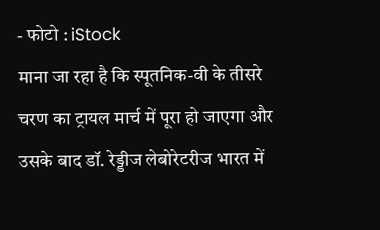- फोटो : iStock
माना जा रहा है कि स्पूतनिक-वी के तीसरे चरण का ट्रायल मार्च में पूरा हो जाएगा और उसके बाद डॉ. रेड्डीज लेबोरेटरीज भारत में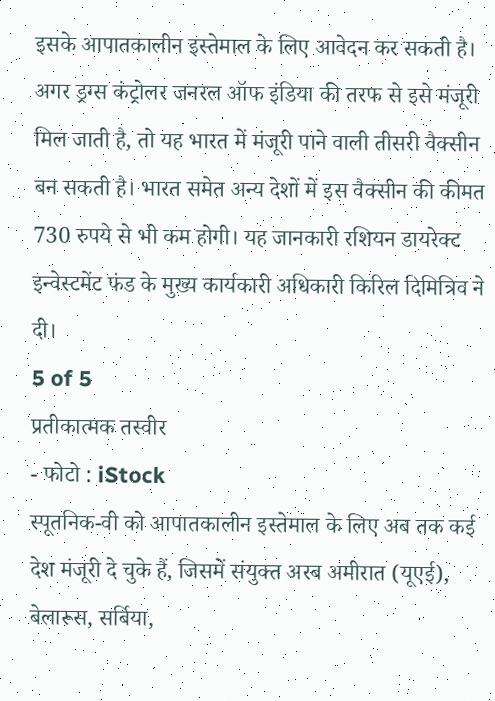इसके आपातकालीन इस्तेमाल के लिए आवेदन कर सकती है। अगर ड्रग्स कंट्रोलर जनरल ऑफ इंडिया की तरफ से इसे मंजूरी मिल जाती है, तो यह भारत में मंजूरी पाने वाली तीसरी वैक्सीन बन सकती है। भारत समेत अन्य देशों में इस वैक्सीन की कीमत 730 रुपये से भी कम होगी। यह जानकारी रशियन डायरेक्ट इन्वेस्टमेंट फंड के मुख्य कार्यकारी अधिकारी किरिल दिमित्रिव ने दी।
5 of 5
प्रतीकात्मक तस्वीर
- फोटो : iStock
स्पूतनिक-वी को आपातकालीन इस्तेमाल के लिए अब तक कई देश मंजूरी दे चुके हैं, जिसमें संयुक्त अरब अमीरात (यूएई), बेलारूस, सर्बिया,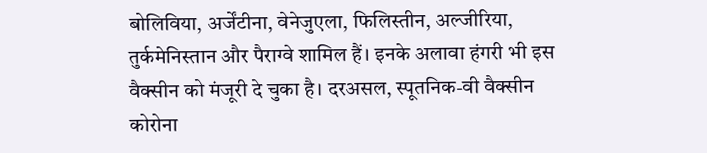बोलिविया, अर्जेंटीना, वेनेजुएला, फिलिस्तीन, अल्जीरिया, तुर्कमेनिस्तान और पैराग्वे शामिल हैं। इनके अलावा हंगरी भी इस वैक्सीन को मंजूरी दे चुका है। दरअसल, स्पूतनिक-वी वैक्सीन कोरोना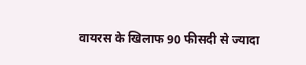वायरस के खिलाफ 90 फीसदी से ज्यादा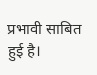प्रभावी साबित हुई है।